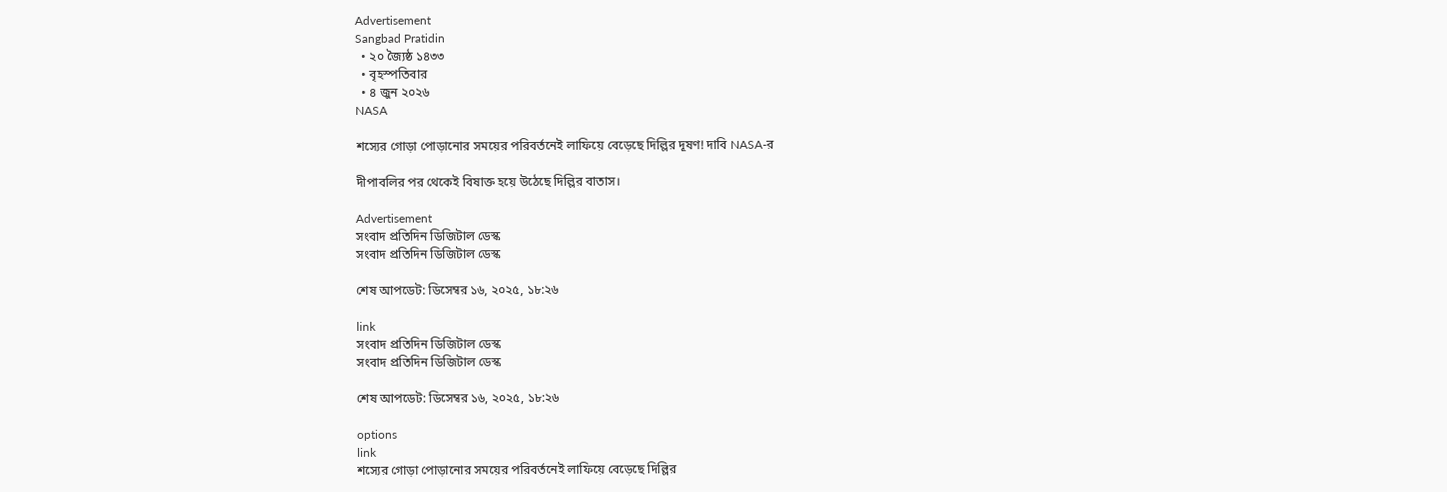Advertisement
Sangbad Pratidin
  • ২০ জ্যৈষ্ঠ ১৪৩৩
  • বৃহস্পতিবার
  • ৪ জুন ২০২৬
NASA

শস্যের গোড়া পোড়ানোর সময়ের পরিবর্তনেই লাফিয়ে বেড়েছে দিল্লির দূষণ! দাবি NASA-র

দীপাবলির পর থেকেই বিষাক্ত হয়ে উঠেছে দিল্লির বাতাস।

Advertisement
সংবাদ প্রতিদিন ডিজিটাল ডেস্ক
সংবাদ প্রতিদিন ডিজিটাল ডেস্ক

শেষ আপডেট: ডিসেম্বর ১৬, ২০২৫, ১৮:২৬

link
সংবাদ প্রতিদিন ডিজিটাল ডেস্ক
সংবাদ প্রতিদিন ডিজিটাল ডেস্ক

শেষ আপডেট: ডিসেম্বর ১৬, ২০২৫, ১৮:২৬

options
link
শস্যের গোড়া পোড়ানোর সময়ের পরিবর্তনেই লাফিয়ে বেড়েছে দিল্লির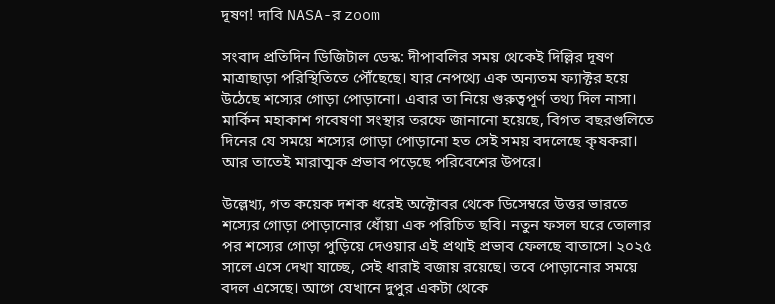দূষণ! দাবি NASA-র zoom

সংবাদ প্রতিদিন ডিজিটাল ডেস্ক: দীপাবলির সময় থেকেই দিল্লির দূষণ মাত্রাছাড়া পরিস্থিতিতে পৌঁছেছে। যার নেপথ্যে এক অন্যতম ফ্যাক্টর হয়ে উঠেছে শস্যের গোড়া পোড়ানো। এবার তা নিয়ে গুরুত্বপূর্ণ তথ্য দিল নাসা। মার্কিন মহাকাশ গবেষণা সংস্থার তরফে জানানো হয়েছে, বিগত বছরগুলিতে দিনের যে সময়ে শস্যের গোড়া পোড়ানো হত সেই সময় বদলেছে কৃষকরা। আর তাতেই মারাত্মক প্রভাব পড়েছে পরিবেশের উপরে।

উল্লেখ্য, গত কয়েক দশক ধরেই অক্টোবর থেকে ডিসেম্বরে উত্তর ভারতে শস্যের গোড়া পোড়ানোর ধোঁয়া এক পরিচিত ছবি। নতুন ফসল ঘরে তোলার পর শস্যের গোড়া পুড়িয়ে দেওয়ার এই প্রথাই প্রভাব ফেলছে বাতাসে। ২০২৫ সালে এসে দেখা যাচ্ছে, সেই ধারাই বজায় রয়েছে। তবে পোড়ানোর সময়ে বদল এসেছে। আগে যেখানে দুপুর একটা থেকে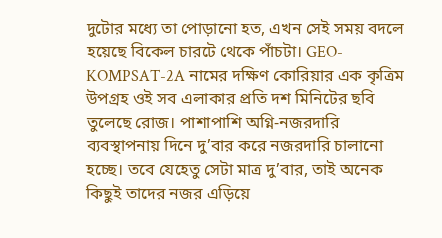দুটোর মধ্যে তা পোড়ানো হত, এখন সেই সময় বদলে হয়েছে বিকেল চারটে থেকে পাঁচটা। GEO-KOMPSAT-2A নামের দক্ষিণ কোরিয়ার এক কৃত্রিম উপগ্রহ ওই সব এলাকার প্রতি দশ মিনিটের ছবি তুলেছে রোজ। পাশাপাশি অগ্নি-নজরদারি ব্যবস্থাপনায় দিনে দু’বার করে নজরদারি চালানো হচ্ছে। তবে যেহেতু সেটা মাত্র দু’বার, তাই অনেক কিছুই তাদের নজর এড়িয়ে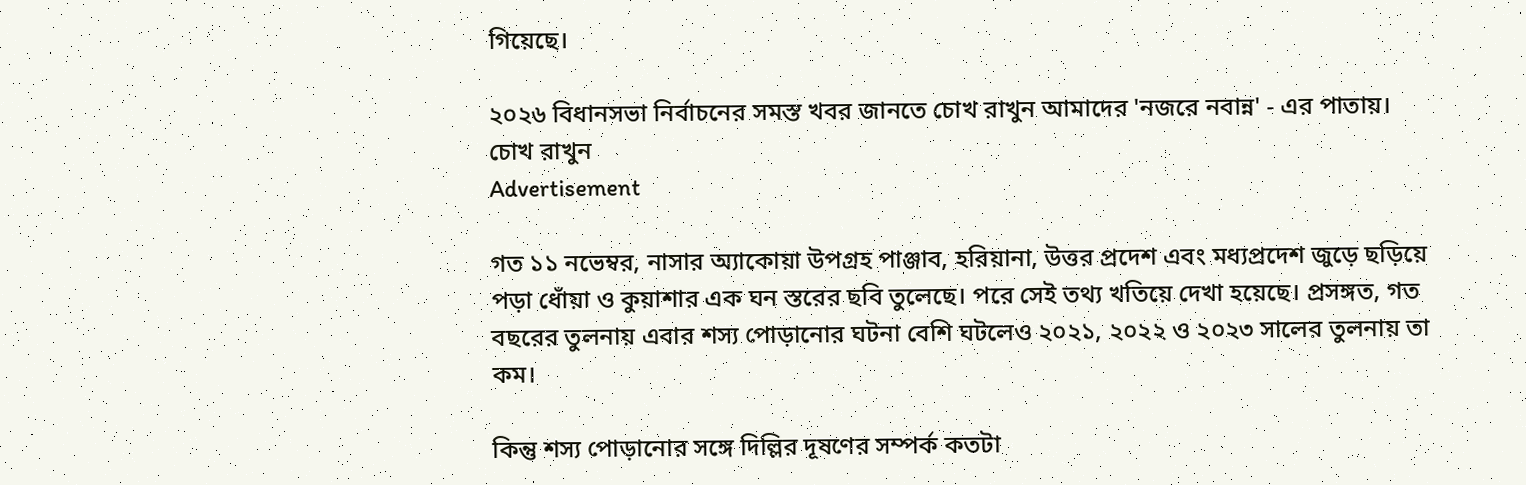গিয়েছে।

২০২৬ বিধানসভা নির্বাচনের সমস্ত খবর জানতে চোখ রাখুন আমাদের 'নজরে নবান্ন' - এর পাতায়।
চোখ রাখুন
Advertisement

গত ১১ নভেম্বর, নাসার অ্যাকোয়া উপগ্রহ পাঞ্জাব, হরিয়ানা, উত্তর প্রদেশ এবং মধ্যপ্রদেশ জুড়ে ছড়িয়ে পড়া ধোঁয়া ও কুয়াশার এক ঘন স্তরের ছবি তুলেছে। পরে সেই তথ্য খতিয়ে দেখা হয়েছে। প্রসঙ্গত, গত বছরের তুলনায় এবার শস্য পোড়ানোর ঘটনা বেশি ঘটলেও ২০২১, ২০২২ ও ২০২৩ সালের তুলনায় তা কম।

কিন্তু শস্য পোড়ানোর সঙ্গে দিল্লির দূষণের সম্পর্ক কতটা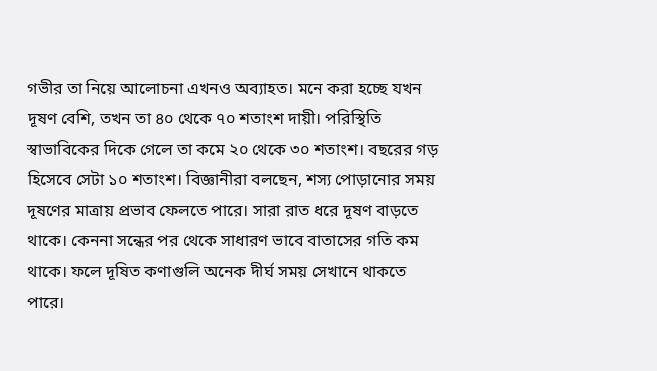গভীর তা নিয়ে আলোচনা এখনও অব্যাহত। মনে করা হচ্ছে যখন দূষণ বেশি, তখন তা ৪০ থেকে ৭০ শতাংশ দায়ী। পরিস্থিতি স্বাভাবিকের দিকে গেলে তা কমে ২০ থেকে ৩০ শতাংশ। বছরের গড় হিসেবে সেটা ১০ শতাংশ। বিজ্ঞানীরা বলছেন, শস্য পোড়ানোর সময় দূষণের মাত্রায় প্রভাব ফেলতে পারে। সারা রাত ধরে দূষণ বাড়তে থাকে। কেননা সন্ধের পর থেকে সাধারণ ভাবে বাতাসের গতি কম থাকে। ফলে দূষিত কণাগুলি অনেক দীর্ঘ সময় সেখানে থাকতে পারে।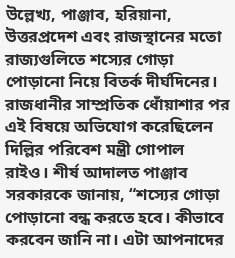উল্লেখ্য, পাঞ্জাব, হরিয়ানা, উত্তরপ্রদেশ এবং রাজস্থানের মতো রাজ্যগুলিতে শস্যের গোড়া পোড়ানো নিয়ে বিতর্ক দীর্ঘদিনের। রাজধানীর সাম্প্রতিক ধোঁয়াশার পর এই বিষয়ে অভিযোগ করেছিলেন দিল্লির পরিবেশ মন্ত্রী গোপাল রাইও। শীর্ষ আদালত পাঞ্জাব সরকারকে জানায়, “শস্যের গোড়া পোড়ানো বন্ধ করতে হবে। কীভাবে করবেন জানি না। এটা আপনাদের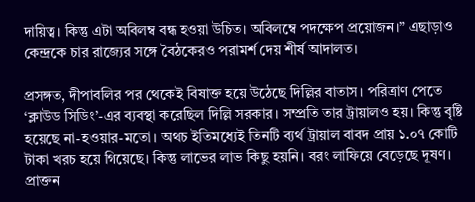দায়িত্ব। কিন্তু এটা অবিলম্ব বন্ধ হওয়া উচিত। অবিলম্বে পদক্ষেপ প্রয়োজন।” এছাড়াও কেন্দ্রকে চার রাজ্যের সঙ্গে বৈঠকেরও পরামর্শ দেয় শীর্ষ আদালত।

প্রসঙ্গত, দীপাবলির পর থেকেই বিষাক্ত হয়ে উঠেছে দিল্লির বাতাস। পরিত্রাণ পেতে ‘ক্লাউড সিডিং’-এর ব্যবস্থা করেছিল দিল্লি সরকার। সম্প্রতি তার ট্রায়ালও হয়। কিন্তু বৃষ্টি হয়েছে না-হওয়ার-মতো। অথচ ইতিমধ্যেই তিনটি ব্যর্থ ট্রায়াল বাবদ প্রায় ১.০৭ কোটি টাকা খরচ হয়ে গিয়েছে। কিন্তু লাভের লাভ কিছু হয়নি। বরং লাফিয়ে বেড়েছে দূষণ। প্রাক্তন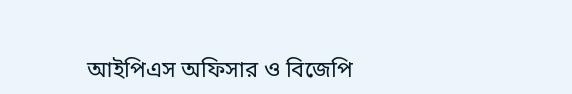আইপিএস অফিসার ও বিজেপি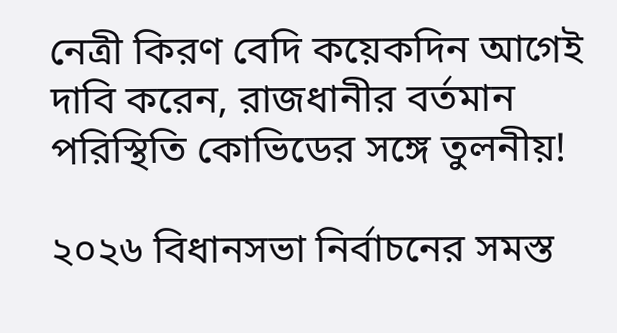নেত্রী কিরণ বেদি কয়েকদিন আগেই দাবি করেন, রাজধানীর বর্তমান পরিস্থিতি কোভিডের সঙ্গে তুলনীয়!

২০২৬ বিধানসভা নির্বাচনের সমস্ত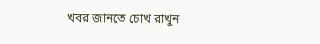খবর জানতে চোখ রাখুন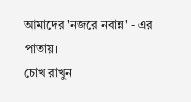আমাদের 'নজরে নবান্ন' - এর পাতায়।
চোখ রাখুন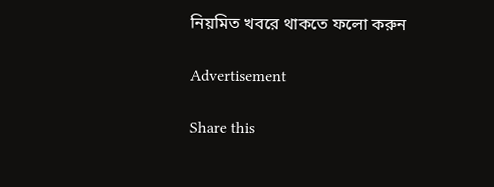নিয়মিত খবরে থাকতে ফলো করুন

Advertisement

Share this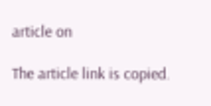article on

The article link is copied.